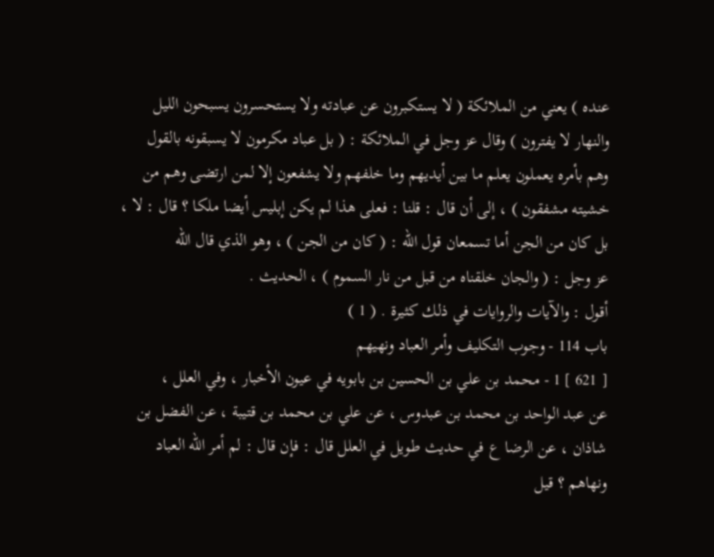عنده ) يعني من الملائكة ( لا يستكبرون عن عبادته ولا يستحسرون يسبحون الليل
والنهار لا يفترون ) وقال عز وجل في الملائكة : ( بل عباد مكرمون لا يسبقونه بالقول
وهم بأمره يعملون يعلم ما بين أيديهم وما خلفهم ولا يشفعون إلا لمن ارتضى وهم من
خشيته مشفقون ) ، إلى أن قال : قلنا : فعلى هذا لم يكن إبليس أيضا ملكا ؟ قال : لا ،
بل كان من الجن أما تسمعان قول الله : ( كان من الجن ) ، وهو الذي قال الله
عز وجل : ( والجان خلقناه من قبل من نار السموم ) ، الحديث .
أقول : والآيات والروايات في ذلك كثيرة . ( 1 )
باب 114 - وجوب التكليف وأمر العباد ونهيهم
[ 621 ] 1 - محمد بن علي بن الحسين بن بابويه في عيون الأخبار ، وفي العلل ،
عن عبد الواحد بن محمد بن عبدوس ، عن علي بن محمد بن قتيبة ، عن الفضل بن
شاذان ، عن الرضا ع في حديث طويل في العلل قال : فإن قال : لم أمر الله العباد
ونهاهم ؟ قيل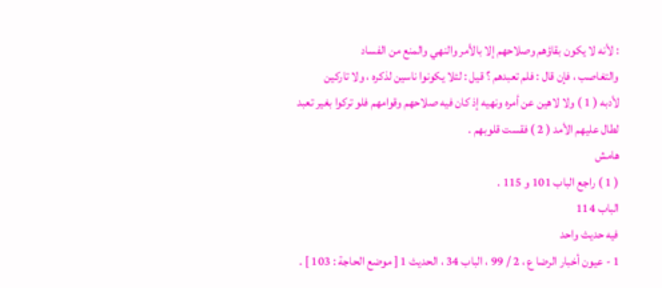: لأنه لا يكون بقاؤهم وصلاحهم إلا بالأمر والنهي والمنع من الفساد
والتغاصب ، فإن قال : فلم تعبدهم ؟ قيل : لئلا يكونوا ناسين لذكره ، ولا تاركين
لأدبه ( 1 ) ولا لاهين عن أمره ونهيه إذ كان فيه صلاحهم وقوامهم فلو تركوا بغير تعبد
لطال عليهم الأمد ( 2 ) فقست قلوبهم .
هامش
( 1 ) راجع الباب 101 و 115 .
الباب 114
فيه حديث واحد
1 - عيون أخبار الرضا ع ، 2 / 99 ، الباب 34 ، الحديث 1 [ موضع الحاجة : 103 ] .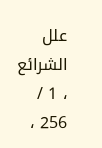علل الشرائع ، 1 / 256 ،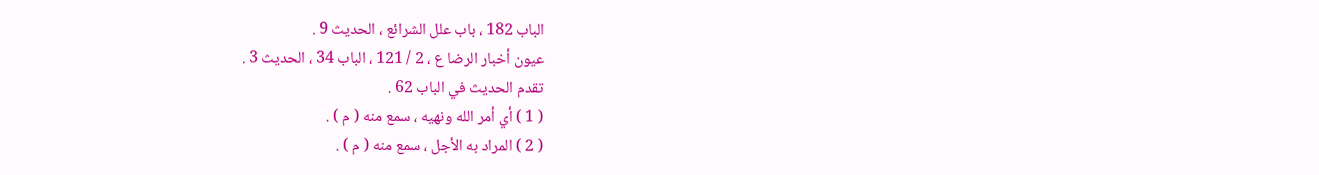الباب 182 ، باب علل الشرائع ، الحديث 9 .
عيون أخبار الرضا ع ، 2 / 121 ، الباب 34 ، الحديث 3 .
تقدم الحديث في الباب 62 .
( 1 ) أي أمر الله ونهيه ، سمع منه ( م ) .
( 2 ) المراد به الأجل ، سمع منه ( م ) .